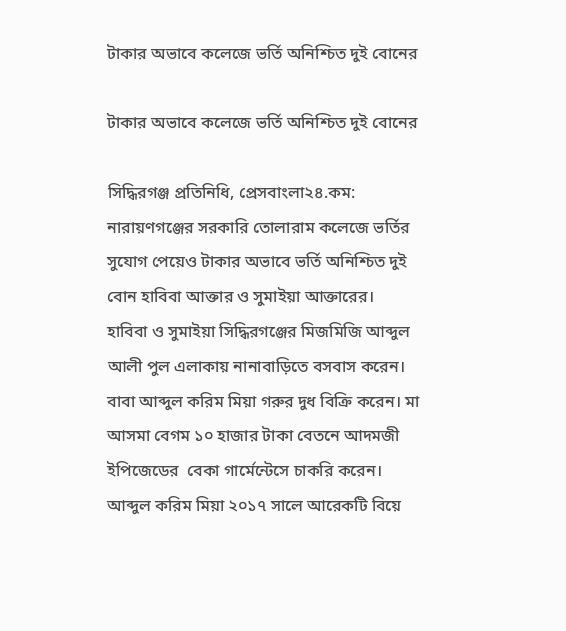টাকার অভাবে কলেজে ভর্তি অনিশ্চিত দুই বোনের

টাকার অভাবে কলেজে ভর্তি অনিশ্চিত দুই বোনের

সিদ্ধিরগঞ্জ প্রতিনিধি, প্রেসবাংলা২৪.কম: নারায়ণগঞ্জের সরকারি তোলারাম কলেজে ভর্তির সুযোগ পেয়েও টাকার অভাবে ভর্তি অনিশ্চিত দুই বোন হাবিবা আক্তার ও সুমাইয়া আক্তারের।
হাবিবা ও সুমাইয়া সিদ্ধিরগঞ্জের মিজমিজি আব্দুল আলী পুল এলাকায় নানাবাড়িতে বসবাস করেন। বাবা আব্দুল করিম মিয়া গরুর দুধ বিক্রি করেন। মা আসমা বেগম ১০ হাজার টাকা বেতনে আদমজী ইপিজেডের  বেকা গার্মেন্টেসে চাকরি করেন।
আব্দুল করিম মিয়া ২০১৭ সালে আরেকটি বিয়ে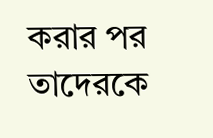করার পর তাদেরকে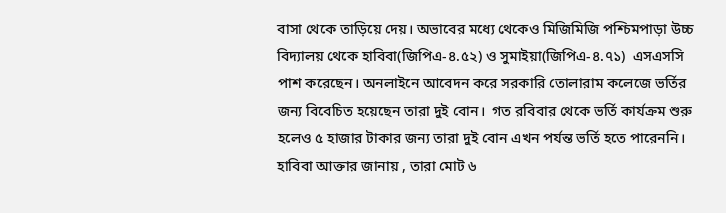বাসা থেকে তাড়িয়ে দেয়। অভাবের মধ্যে থেকেও মিজিমিজি পশ্চিমপাড়া উচ্চ বিদ্যালয় থেকে হাবিবা(জিপিএ-৪.৫২) ও সুমাইয়া(জিপিএ-৪.৭১)  এসএসসি পাশ করেছেন। অনলাইনে আবেদন করে সরকারি তোলারাম কলেজে ভর্তির জন্য বিবেচিত হয়েছেন তারা দুই বোন।  গত রবিবার থেকে ভর্তি কার্যক্রম শুরু হলেও ৫ হাজার টাকার জন্য তারা দুই বোন এখন পর্যন্ত ভর্তি হতে পারেননি।
হাবিবা আক্তার জানায় , তারা মোট ৬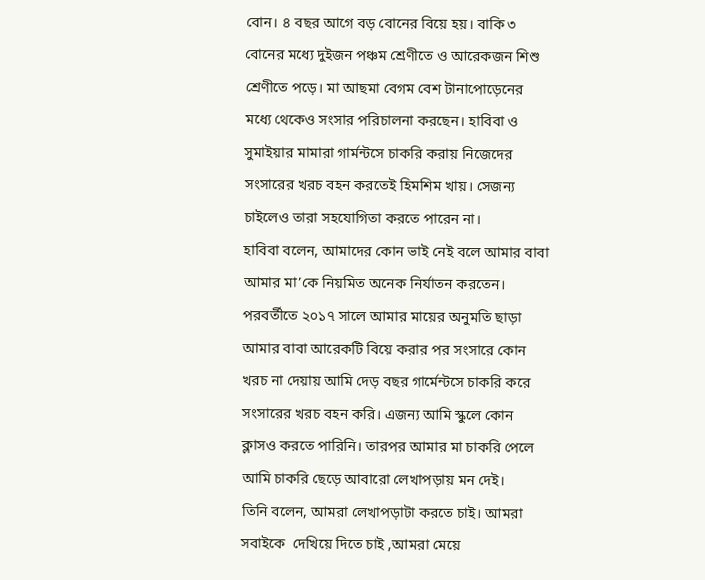বোন। ৪ বছর আগে বড় বোনের বিয়ে হয়। বাকি ৩ বোনের মধ্যে দুইজন পঞ্চম শ্রেণীতে ও আরেকজন শিশু শ্রেণীতে পড়ে। মা আছমা বেগম বেশ টানাপোড়েনের মধ্যে থেকেও সংসার পরিচালনা করছেন। হাবিবা ও সুমাইয়ার মামারা গার্মন্টসে চাকরি করায় নিজেদের সংসারের খরচ বহন করতেই হিমশিম খায়। সেজন্য চাইলেও তারা সহযোগিতা করতে পারেন না।
হাবিবা বলেন, আমাদের কোন ভাই নেই বলে আমার বাবা আমার মা’কে নিয়মিত অনেক নির্যাতন করতেন। পরবর্তীতে ২০১৭ সালে আমার মায়ের অনুমতি ছাড়া আমার বাবা আরেকটি বিয়ে করার পর সংসারে কোন খরচ না দেয়ায় আমি দেড় বছর গার্মেন্টসে চাকরি করে সংসারের খরচ বহন করি। এজন্য আমি স্কুলে কোন ক্লাসও করতে পারিনি। তারপর আমার মা চাকরি পেলে আমি চাকরি ছেড়ে আবারো লেখাপড়ায় মন দেই।
তিনি বলেন, আমরা লেখাপড়াটা করতে চাই। আমরা সবাইকে  দেখিয়ে দিতে চাই ,আমরা মেয়ে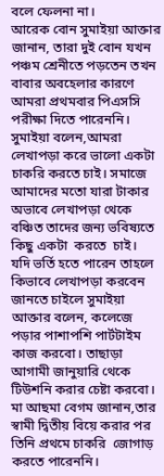বলে ফেলনা না।
আরেক বোন সুমাইয়া আক্তার জানান, তারা দুই বোন যখন পঞ্চম শ্রেনীতে পড়তেন তখন বাবার অবহেলার কারণে আমরা প্রথমবার পিএসসি পরীক্ষা দিতে পারেননি।
সুমাইয়া বলেন,আমরা লেখাপড়া করে ভালো একটা চাকরি করতে চাই। সমাজে আমাদের মতো যারা টাকার অভাবে লেখাপড়া থেকে বঞ্চিত তাদের জন্য ভবিষ্যতে কিছু একটা  করতে  চাই।
যদি ভর্তি হতে পারেন তাহলে কিভাবে লেখাপড়া করবেন জানতে চাইলে সুমাইয়া আক্তার বলেন, কলেজে পড়ার পাশাপশি পার্টটাইম কাজ করবো। তাছাড়া আগামী জানুয়ারি থেকে টিউশনি করার চেষ্টা করবো।
মা আছমা বেগম জানান,তার স্বামী দ্বিতীয় বিয়ে করার পর তিনি প্রথমে চাকরি  জোগাড় করতে পারেননি।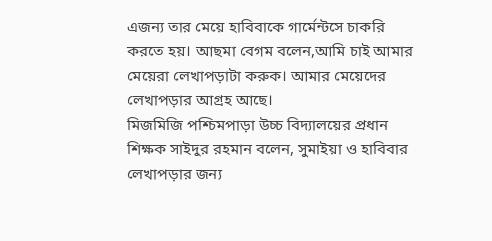এজন্য তার মেয়ে হাবিবাকে গার্মেন্টসে চাকরি করতে হয়। আছমা বেগম বলেন,আমি চাই আমার মেয়েরা লেখাপড়াটা করুক। আমার মেয়েদের লেখাপড়ার আগ্রহ আছে।
মিজমিজি পশ্চিমপাড়া উচ্চ বিদ্যালয়ের প্রধান শিক্ষক সাইদুর রহমান বলেন, সুমাইয়া ও হাবিবার লেখাপড়ার জন্য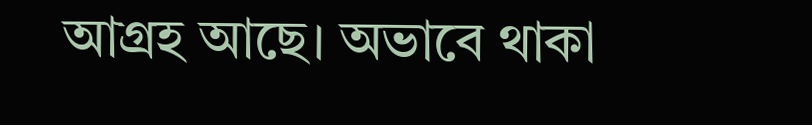আগ্রহ আছে। অভাবে থাকা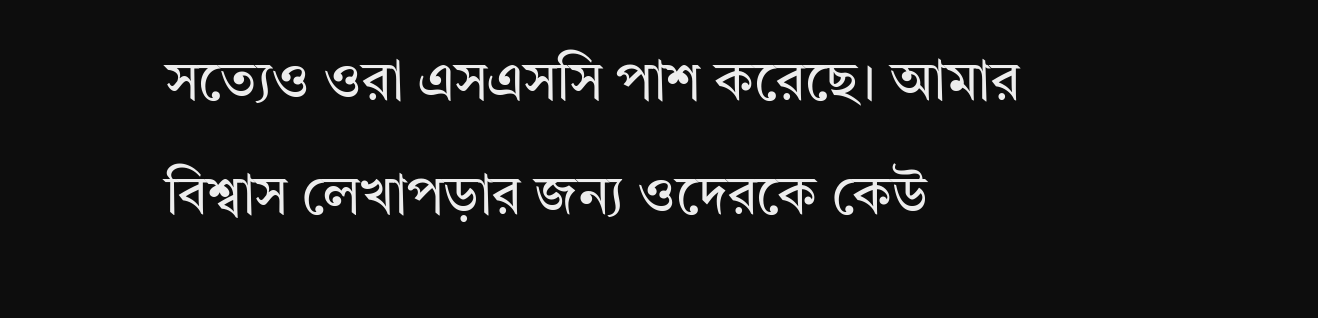সত্যেও ওরা এসএসসি পাশ করেছে। আমার বিশ্বাস লেখাপড়ার জন্য ওদেরকে কেউ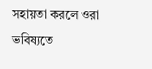সহায়তা করলে ওরা ভবিষ্যতে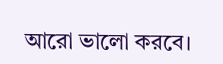আরো ভালো করবে।